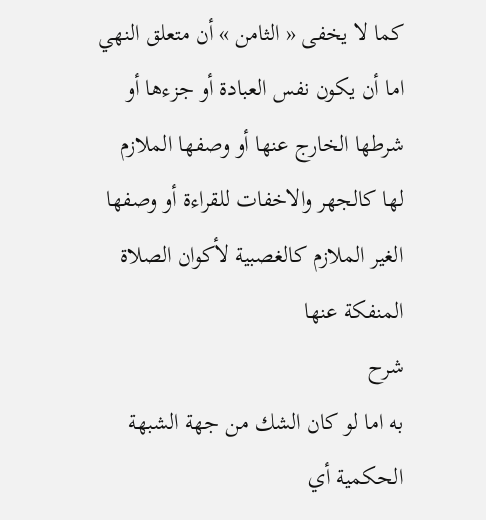كما لا يخفى « الثامن » أن متعلق النهي اما أن يكون نفس العبادة أو جزءها أو شرطها الخارج عنها أو وصفها الملازم لها كالجهر والاخفات للقراءة أو وصفها الغير الملازم كالغصبية لأكوان الصلاة المنفكة عنها
شرح
به اما لو كان الشك من جهة الشبهة الحكمية أي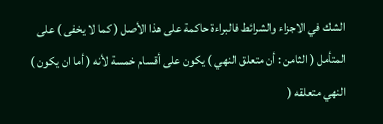الشك في الاجزاء والشرائط فالبراءة حاكمة على هذا الأصل ( كما لا يخفى ) على المتأمل ( الثامن : أن متعلق النهي ) يكون على أقسام خمسة لأنه ( أما ان يكون ) النهي متعلقه (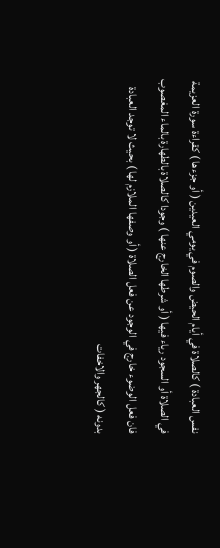نفس العبادة ) كالصلاة في أيام الحيض والصوم في يومي العيدين ( أو جزءها ) كقراءة سورة العزيمة في الصلاة أو السجود رياء فيها ( أو شرطها الخارج عنها ) وجودا كالصلاة بالطهارة بالماء المغصوب فان فعل الوضوء خارج في الوجود عن فعل الصلاة ( أو وصفها الملازم لها ) بحيث لا توجد العبادة بدونه ( كالجهر والاخفات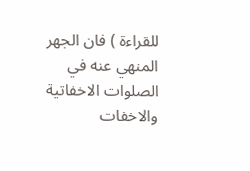للقراءة ) فان الجهر المنهي عنه في الصلوات الاخفاتية والاخفات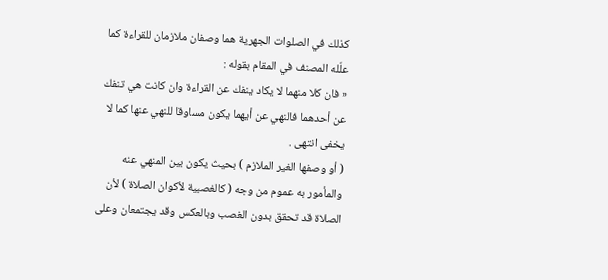كذلك في الصلوات الجهرية هما وصفان ملازمان للقراءة كما علّله المصنف في المقام بقوله :
« فان كلا منهما لا يكاد ينفك عن القراءة وان كانت هي تنفك عن أحدهما فالنهي عن أيهما يكون مساوقا للنهي عنها كما لا يخفى انتهى .
( أو وصفها الغير الملازم ) بحيث يكون بين المنهي عنه والمأمور به عموم من وجه ( كالغصبية لأكوان الصلاة ) لأن الصلاة قد تحقق بدون الغصب وبالعكس وقد يجتمعان وعلى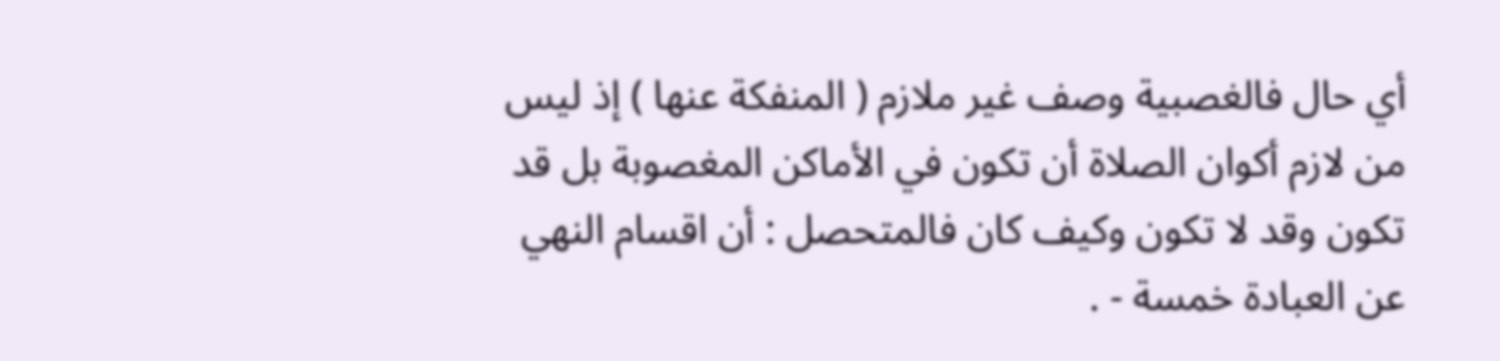أي حال فالغصبية وصف غير ملازم ( المنفكة عنها ) إذ ليس من لازم أكوان الصلاة أن تكون في الأماكن المغصوبة بل قد تكون وقد لا تكون وكيف كان فالمتحصل : أن اقسام النهي عن العبادة خمسة - .